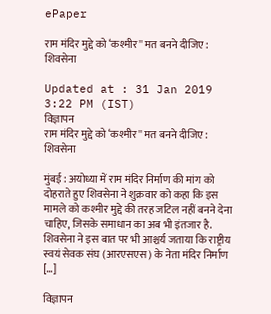ePaper

राम मंदिर मुद्दे को ‘कश्मीर'' मत बनने दीजिए : शिवसेना

Updated at : 31 Jan 2019 3:22 PM (IST)
विज्ञापन
राम मंदिर मुद्दे को ‘कश्मीर'' मत बनने दीजिए : शिवसेना

मुंबई : अयोध्या में राम मंदिर निर्माण की मांग को दोहराते हुए शिवसेना ने शुक्रवार को कहा कि इस मामले को कश्मीर मुद्दे की तरह जटिल नहीं बनने देना चाहिए, जिसके समाधान का अब भी इंतजार है. शिवसेना ने इस बात पर भी आश्चर्य जताया कि राष्ट्रीय स्वयं सेवक संघ (आरएसएस) के नेता मंदिर निर्माण […]

विज्ञापन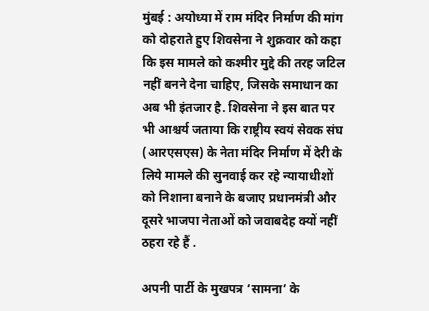मुंबई : अयोध्या में राम मंदिर निर्माण की मांग को दोहराते हुए शिवसेना ने शुक्रवार को कहा कि इस मामले को कश्मीर मुद्दे की तरह जटिल नहीं बनने देना चाहिए, जिसके समाधान का अब भी इंतजार है. शिवसेना ने इस बात पर भी आश्चर्य जताया कि राष्ट्रीय स्वयं सेवक संघ (आरएसएस) के नेता मंदिर निर्माण में देरी के लिये मामले की सुनवाई कर रहे न्यायाधीशों को निशाना बनाने के बजाए प्रधानमंत्री और दूसरे भाजपा नेताओं को जवाबदेह क्यों नहीं ठहरा रहे हैं .

अपनी पार्टी के मुखपत्र ‘सामना’ के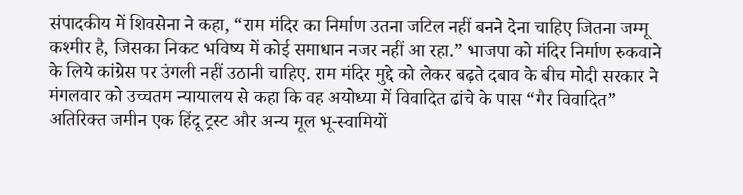संपादकीय में शिवसेना ने कहा, “राम मंदिर का निर्माण उतना जटिल नहीं बनने देना चाहिए जितना जम्मू कश्मीर है, जिसका निकट भविष्य में कोई समाधान नजर नहीं आ रहा.” भाजपा को मंदिर निर्माण रुकवाने के लिये कांग्रेस पर उंगली नहीं उठानी चाहिए. राम मंदिर मुद्दे को लेकर बढ़ते दबाव के बीच मोदी सरकार ने मंगलवार को उच्चतम न्यायालय से कहा कि वह अयोध्या में विवादित ढांचे के पास “गैर विवादित” अतिरिक्त जमीन एक हिंदू ट्रस्ट और अन्य मूल भू-स्वामियों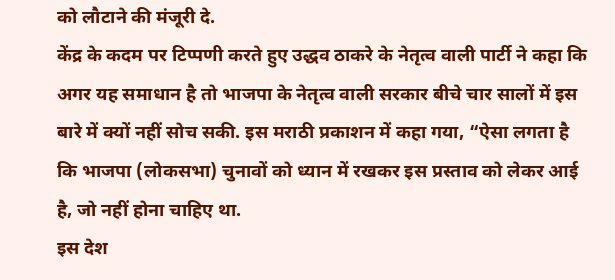को लौटाने की मंजूरी दे.
केंद्र के कदम पर टिप्पणी करते हुए उद्धव ठाकरे के नेतृत्व वाली पार्टी ने कहा कि अगर यह समाधान है तो भाजपा के नेतृत्व वाली सरकार बीचे चार सालों में इस बारे में क्यों नहीं सोच सकी. इस मराठी प्रकाशन में कहा गया, “ऐसा लगता है कि भाजपा (लोकसभा) चुनावों को ध्यान में रखकर इस प्रस्ताव को लेकर आई है, जो नहीं होना चाहिए था.
इस देश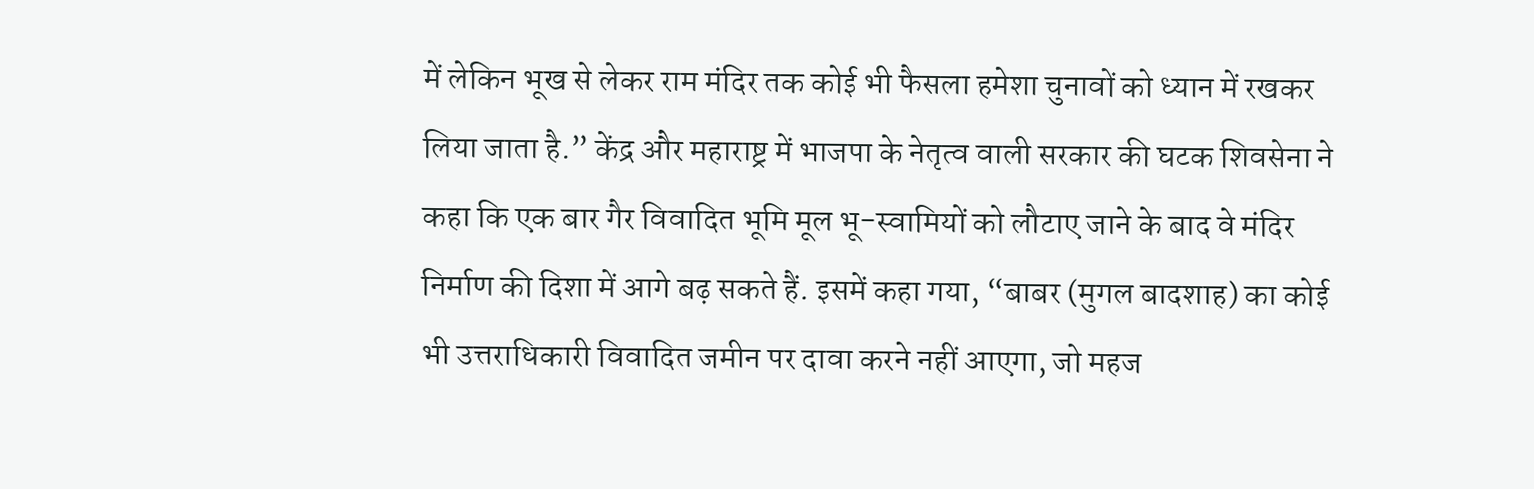में लेकिन भूख से लेकर राम मंदिर तक कोई भी फैसला हमेशा चुनावों को ध्यान में रखकर लिया जाता है.” केंद्र और महाराष्ट्र में भाजपा के नेतृत्व वाली सरकार की घटक शिवसेना ने कहा कि एक बार गैर विवादित भूमि मूल भू-स्वामियों को लौटाए जाने के बाद वे मंदिर निर्माण की दिशा में आगे बढ़ सकते हैं. इसमें कहा गया, “बाबर (मुगल बादशाह) का कोई भी उत्तराधिकारी विवादित जमीन पर दावा करने नहीं आएगा, जो महज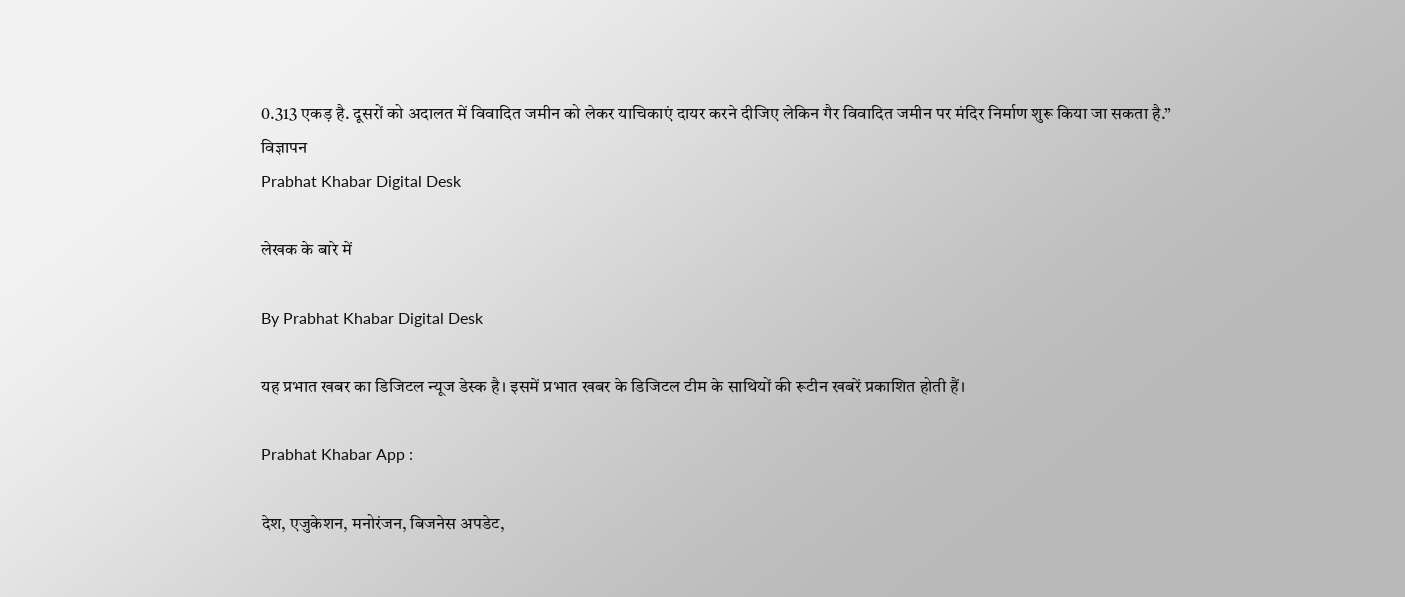0.313 एकड़ है. दूसरों को अदालत में विवादित जमीन को लेकर याचिकाएं दायर करने दीजिए लेकिन गैर विवादित जमीन पर मंदिर निर्माण शुरू किया जा सकता है.”
विज्ञापन
Prabhat Khabar Digital Desk

लेखक के बारे में

By Prabhat Khabar Digital Desk

यह प्रभात खबर का डिजिटल न्यूज डेस्क है। इसमें प्रभात खबर के डिजिटल टीम के साथियों की रूटीन खबरें प्रकाशित होती हैं।

Prabhat Khabar App :

देश, एजुकेशन, मनोरंजन, बिजनेस अपडेट,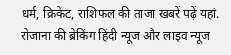धर्म, क्रिकेट, राशिफल की ताजा खबरें पढ़ें यहां. रोजाना की ब्रेकिंग हिंदी न्यूज और लाइव न्यूज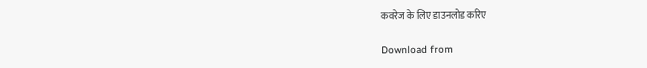कवरेज के लिए डाउनलोड करिए

Download from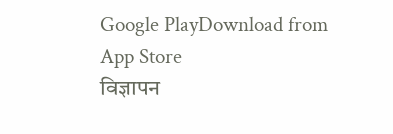Google PlayDownload from App Store
विज्ञापन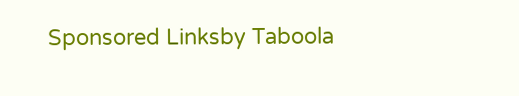Sponsored Linksby Taboola